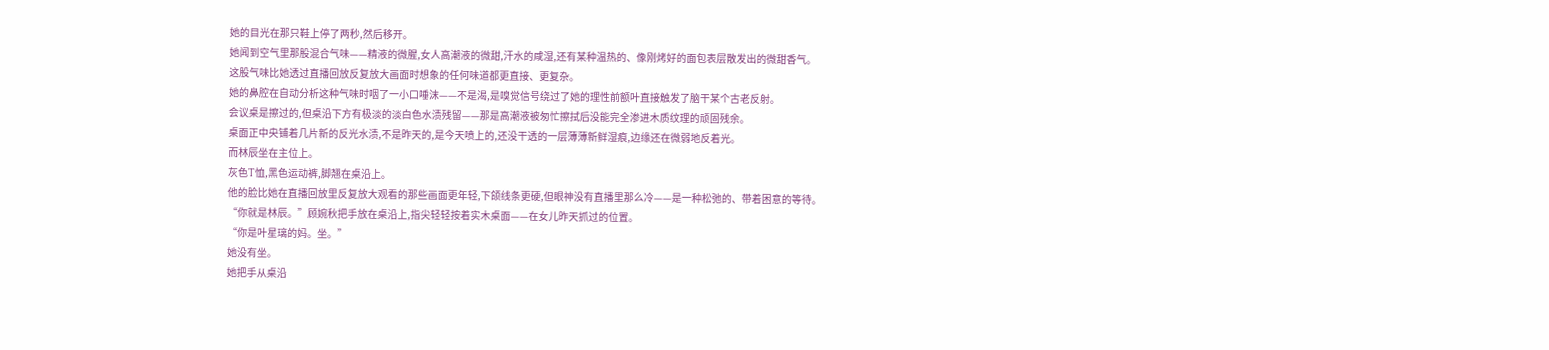她的目光在那只鞋上停了两秒,然后移开。
她闻到空气里那股混合气味——精液的微腥,女人高潮液的微甜,汗水的咸湿,还有某种温热的、像刚烤好的面包表层散发出的微甜香气。
这股气味比她透过直播回放反复放大画面时想象的任何味道都更直接、更复杂。
她的鼻腔在自动分析这种气味时咽了一小口唾沫——不是渴,是嗅觉信号绕过了她的理性前额叶直接触发了脑干某个古老反射。
会议桌是擦过的,但桌沿下方有极淡的淡白色水渍残留——那是高潮液被匆忙擦拭后没能完全渗进木质纹理的顽固残余。
桌面正中央铺着几片新的反光水渍,不是昨天的,是今天喷上的,还没干透的一层薄薄新鲜湿痕,边缘还在微弱地反着光。
而林辰坐在主位上。
灰色T恤,黑色运动裤,脚翘在桌沿上。
他的脸比她在直播回放里反复放大观看的那些画面更年轻,下颌线条更硬,但眼神没有直播里那么冷——是一种松弛的、带着困意的等待。
“你就是林辰。”顾婉秋把手放在桌沿上,指尖轻轻按着实木桌面——在女儿昨天抓过的位置。
“你是叶星璃的妈。坐。”
她没有坐。
她把手从桌沿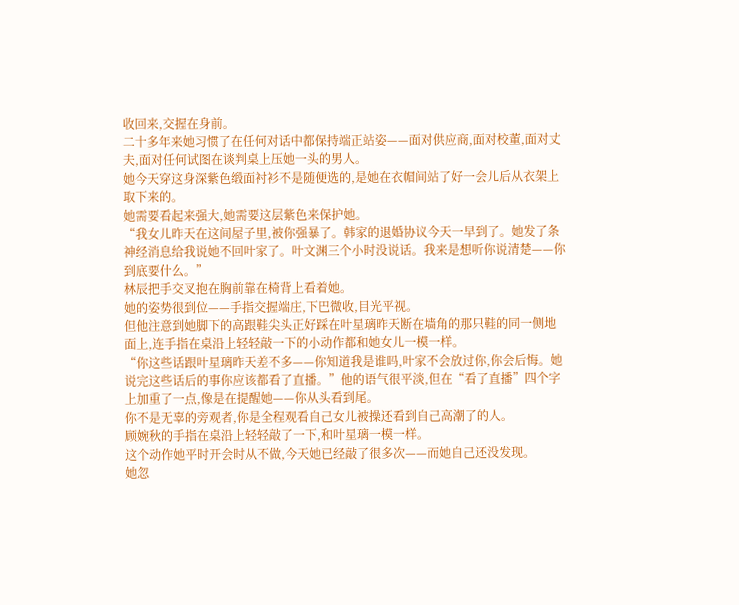收回来,交握在身前。
二十多年来她习惯了在任何对话中都保持端正站姿——面对供应商,面对校董,面对丈夫,面对任何试图在谈判桌上压她一头的男人。
她今天穿这身深紫色缎面衬衫不是随便选的,是她在衣帽间站了好一会儿后从衣架上取下来的。
她需要看起来强大,她需要这层紫色来保护她。
“我女儿昨天在这间屋子里,被你强暴了。韩家的退婚协议今天一早到了。她发了条神经消息给我说她不回叶家了。叶文渊三个小时没说话。我来是想听你说清楚——你到底要什么。”
林辰把手交叉抱在胸前靠在椅背上看着她。
她的姿势很到位——手指交握端庄,下巴微收,目光平视。
但他注意到她脚下的高跟鞋尖头正好踩在叶星璃昨天断在墙角的那只鞋的同一侧地面上,连手指在桌沿上轻轻敲一下的小动作都和她女儿一模一样。
“你这些话跟叶星璃昨天差不多——你知道我是谁吗,叶家不会放过你,你会后悔。她说完这些话后的事你应该都看了直播。”他的语气很平淡,但在“看了直播”四个字上加重了一点,像是在提醒她——你从头看到尾。
你不是无辜的旁观者,你是全程观看自己女儿被操还看到自己高潮了的人。
顾婉秋的手指在桌沿上轻轻敲了一下,和叶星璃一模一样。
这个动作她平时开会时从不做,今天她已经敲了很多次——而她自己还没发现。
她忽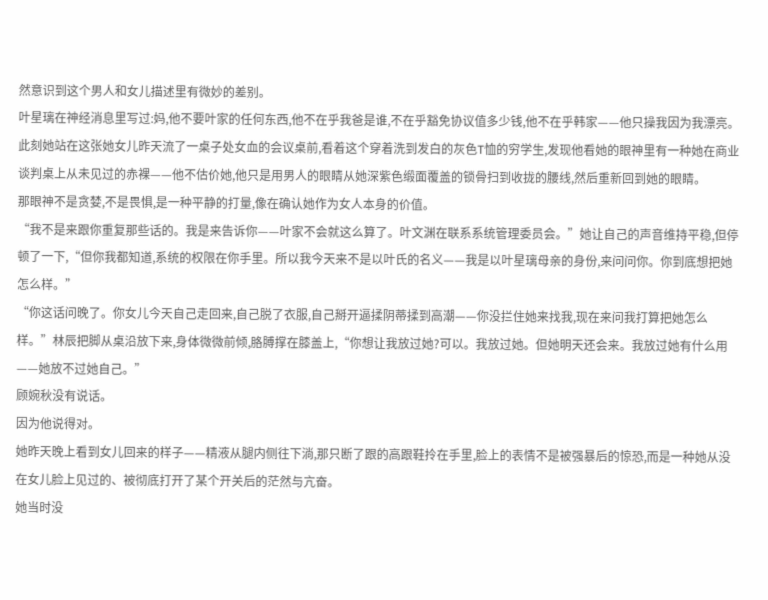然意识到这个男人和女儿描述里有微妙的差别。
叶星璃在神经消息里写过:妈,他不要叶家的任何东西,他不在乎我爸是谁,不在乎豁免协议值多少钱,他不在乎韩家——他只操我因为我漂亮。
此刻她站在这张她女儿昨天流了一桌子处女血的会议桌前,看着这个穿着洗到发白的灰色T恤的穷学生,发现他看她的眼神里有一种她在商业谈判桌上从未见过的赤裸——他不估价她,他只是用男人的眼睛从她深紫色缎面覆盖的锁骨扫到收拢的腰线,然后重新回到她的眼睛。
那眼神不是贪婪,不是畏惧,是一种平静的打量,像在确认她作为女人本身的价值。
“我不是来跟你重复那些话的。我是来告诉你——叶家不会就这么算了。叶文渊在联系系统管理委员会。”她让自己的声音维持平稳,但停顿了一下,“但你我都知道,系统的权限在你手里。所以我今天来不是以叶氏的名义——我是以叶星璃母亲的身份,来问问你。你到底想把她怎么样。”
“你这话问晚了。你女儿今天自己走回来,自己脱了衣服,自己掰开逼揉阴蒂揉到高潮——你没拦住她来找我,现在来问我打算把她怎么样。”林辰把脚从桌沿放下来,身体微微前倾,胳膊撑在膝盖上,“你想让我放过她?可以。我放过她。但她明天还会来。我放过她有什么用——她放不过她自己。”
顾婉秋没有说话。
因为他说得对。
她昨天晚上看到女儿回来的样子——精液从腿内侧往下淌,那只断了跟的高跟鞋拎在手里,脸上的表情不是被强暴后的惊恐,而是一种她从没在女儿脸上见过的、被彻底打开了某个开关后的茫然与亢奋。
她当时没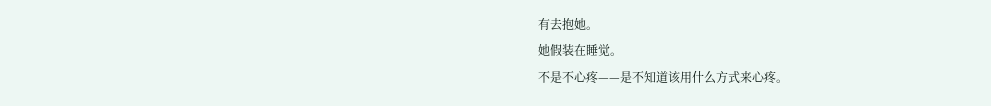有去抱她。
她假装在睡觉。
不是不心疼——是不知道该用什么方式来心疼。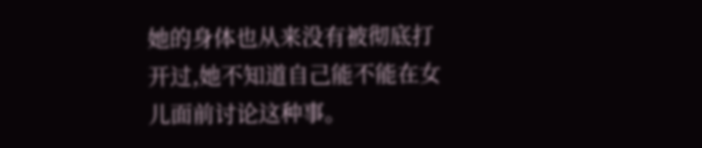她的身体也从来没有被彻底打开过,她不知道自己能不能在女儿面前讨论这种事。